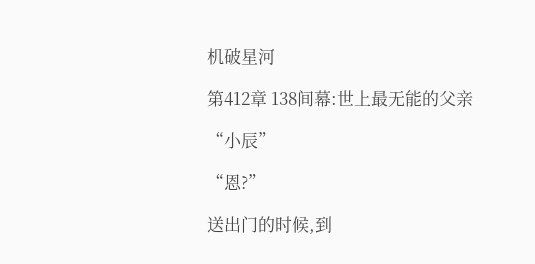机破星河

第412章 138间幕:世上最无能的父亲

“小辰”

“恩?”

送出门的时候,到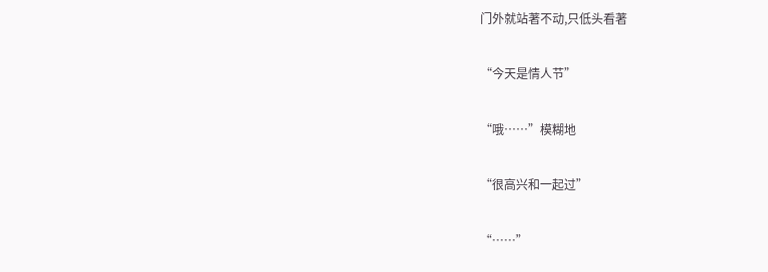门外就站著不动,只低头看著

“今天是情人节”

“哦……”模糊地

“很高兴和一起过”

“……”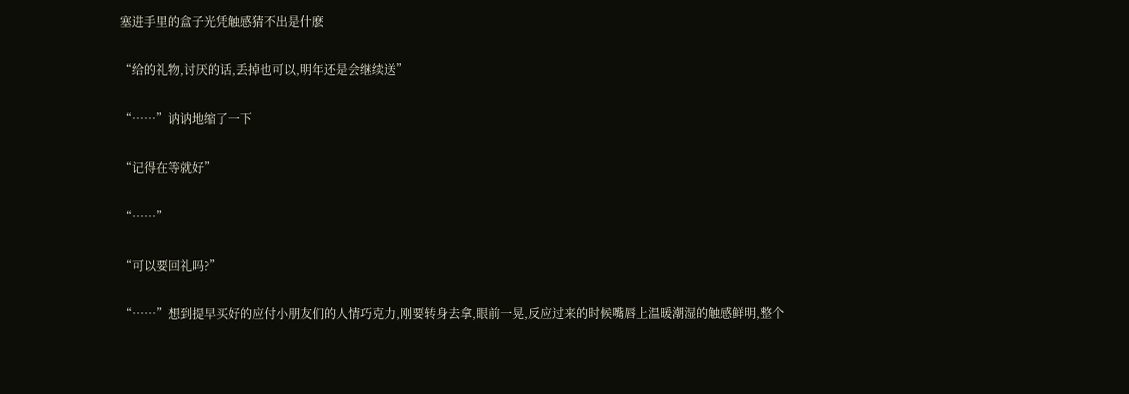塞进手里的盒子光凭触感猜不出是什麽

“给的礼物,讨厌的话,丢掉也可以,明年还是会继续送”

“……”讷讷地缩了一下

“记得在等就好”

“……”

“可以要回礼吗?”

“……”想到提早买好的应付小朋友们的人情巧克力,刚要转身去拿,眼前一晃,反应过来的时候嘴唇上温暖潮湿的触感鲜明,整个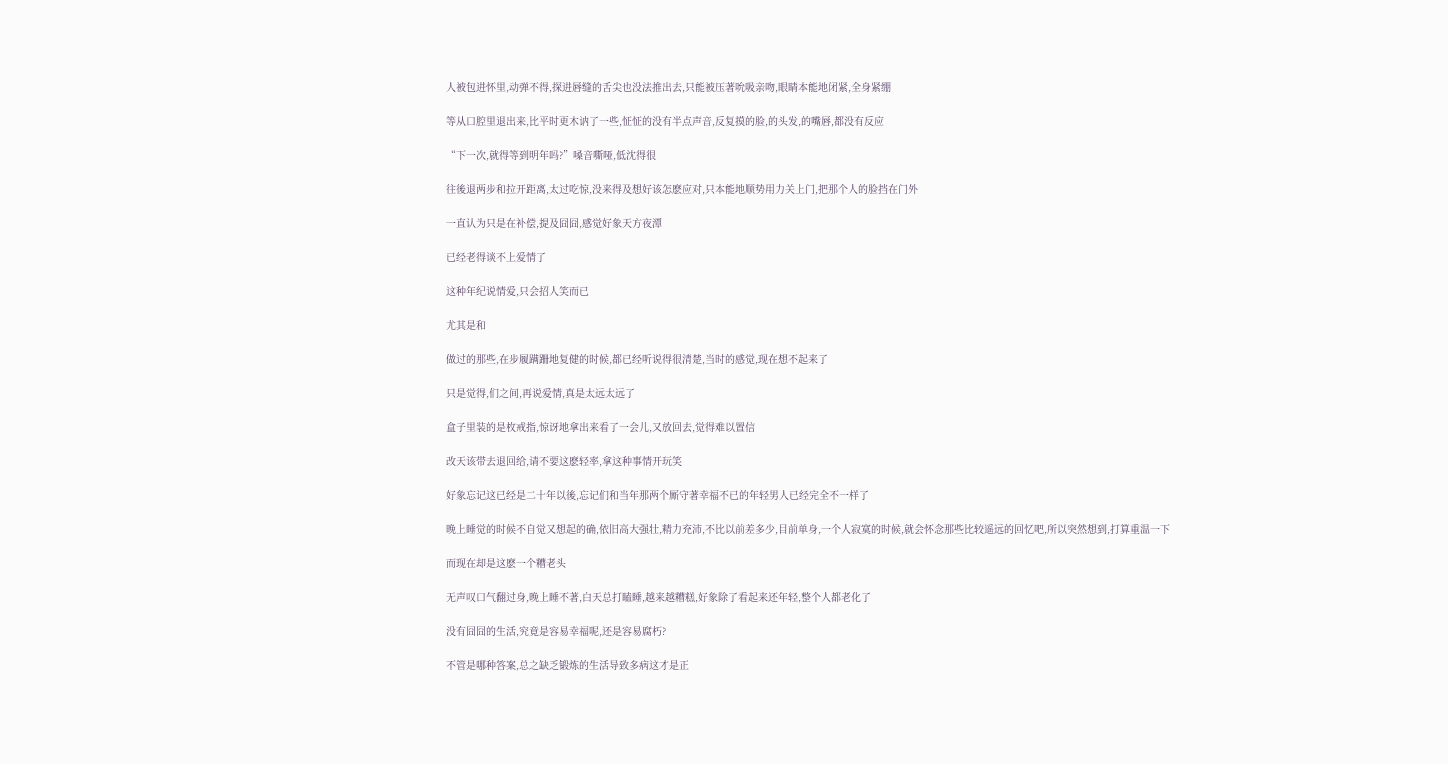人被包进怀里,动弹不得,探进唇缝的舌尖也没法推出去,只能被压著吮吸亲吻,眼睛本能地闭紧,全身紧绷

等从口腔里退出来,比平时更木讷了一些,怔怔的没有半点声音,反复摸的脸,的头发,的嘴唇,都没有反应

“下一次,就得等到明年吗?”嗓音嘶哑,低沈得很

往後退两步和拉开距离,太过吃惊,没来得及想好该怎麽应对,只本能地顺势用力关上门,把那个人的脸挡在门外

一直认为只是在补偿,提及囧囧,感觉好象天方夜潭

已经老得谈不上爱情了

这种年纪说情爱,只会招人笑而已

尤其是和

做过的那些,在步履蹒跚地复健的时候,都已经听说得很清楚,当时的感觉,现在想不起来了

只是觉得,们之间,再说爱情,真是太远太远了

盒子里装的是枚戒指,惊讶地拿出来看了一会儿,又放回去,觉得难以置信

改天该带去退回给,请不要这麽轻率,拿这种事情开玩笑

好象忘记这已经是二十年以後,忘记们和当年那两个厮守著幸福不已的年轻男人已经完全不一样了

晚上睡觉的时候不自觉又想起的确,依旧高大强壮,精力充沛,不比以前差多少,目前单身,一个人寂寞的时候,就会怀念那些比较遥远的回忆吧,所以突然想到,打算重温一下

而现在却是这麽一个糟老头

无声叹口气翻过身,晚上睡不著,白天总打瞌睡,越来越糟糕,好象除了看起来还年轻,整个人都老化了

没有囧囧的生活,究竟是容易幸福呢,还是容易腐朽?

不管是哪种答案,总之缺乏锻炼的生活导致多病这才是正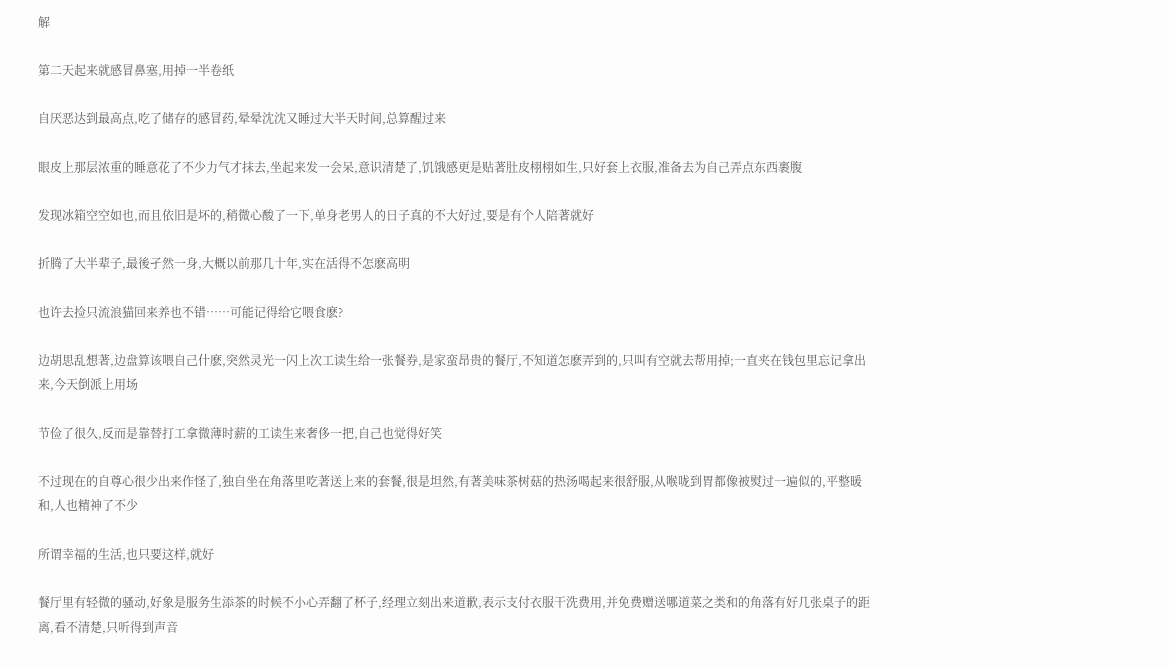解

第二天起来就感冒鼻塞,用掉一半卷纸

自厌恶达到最高点,吃了储存的感冒药,晕晕沈沈又睡过大半天时间,总算醒过来

眼皮上那层浓重的睡意花了不少力气才抹去,坐起来发一会呆,意识清楚了,饥饿感更是贴著肚皮栩栩如生,只好套上衣服,准备去为自己弄点东西裹腹

发现冰箱空空如也,而且依旧是坏的,稍微心酸了一下,单身老男人的日子真的不大好过,要是有个人陪著就好

折腾了大半辈子,最後孑然一身,大概以前那几十年,实在活得不怎麽高明

也许去捡只流浪猫回来养也不错……可能记得给它喂食麽?

边胡思乱想著,边盘算该喂自己什麽,突然灵光一闪上次工读生给一张餐券,是家蛮昂贵的餐厅,不知道怎麽弄到的,只叫有空就去帮用掉;一直夹在钱包里忘记拿出来,今天倒派上用场

节俭了很久,反而是靠替打工拿微薄时薪的工读生来奢侈一把,自己也觉得好笑

不过现在的自尊心很少出来作怪了,独自坐在角落里吃著送上来的套餐,很是坦然,有著美味茶树菇的热汤喝起来很舒服,从喉咙到胃都像被熨过一遍似的,平整暖和,人也精神了不少

所谓幸福的生活,也只要这样,就好

餐厅里有轻微的骚动,好象是服务生添茶的时候不小心弄翻了杯子,经理立刻出来道歉,表示支付衣服干洗费用,并免费赠送哪道菜之类和的角落有好几张桌子的距离,看不清楚,只听得到声音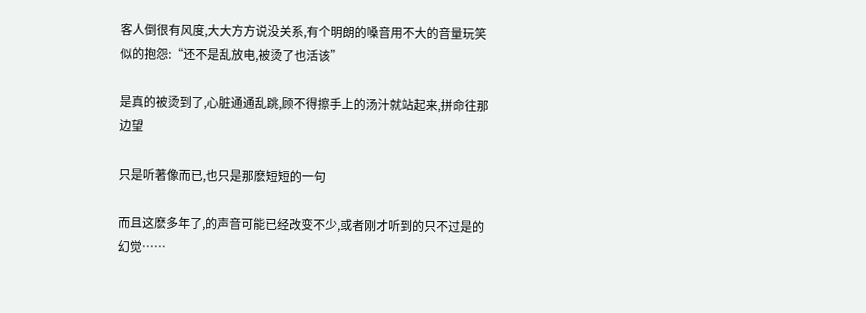客人倒很有风度,大大方方说没关系,有个明朗的嗓音用不大的音量玩笑似的抱怨:“还不是乱放电,被烫了也活该”

是真的被烫到了,心脏通通乱跳,顾不得擦手上的汤汁就站起来,拼命往那边望

只是听著像而已,也只是那麽短短的一句

而且这麽多年了,的声音可能已经改变不少,或者刚才听到的只不过是的幻觉……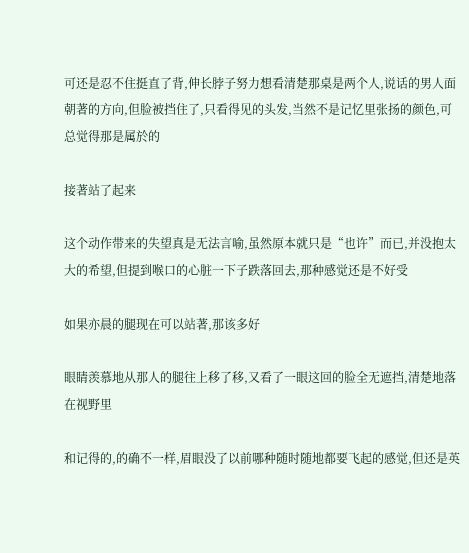可还是忍不住挺直了背,伸长脖子努力想看清楚那桌是两个人,说话的男人面朝著的方向,但脸被挡住了,只看得见的头发,当然不是记忆里张扬的颜色,可总觉得那是属於的

接著站了起来

这个动作带来的失望真是无法言喻,虽然原本就只是“也许”而已,并没抱太大的希望,但提到喉口的心脏一下子跌落回去,那种感觉还是不好受

如果亦晨的腿现在可以站著,那该多好

眼睛羡慕地从那人的腿往上移了移,又看了一眼这回的脸全无遮挡,清楚地落在视野里

和记得的,的确不一样,眉眼没了以前哪种随时随地都要飞起的感觉,但还是英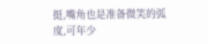挺,嘴角也是准备微笑的弧度,可年少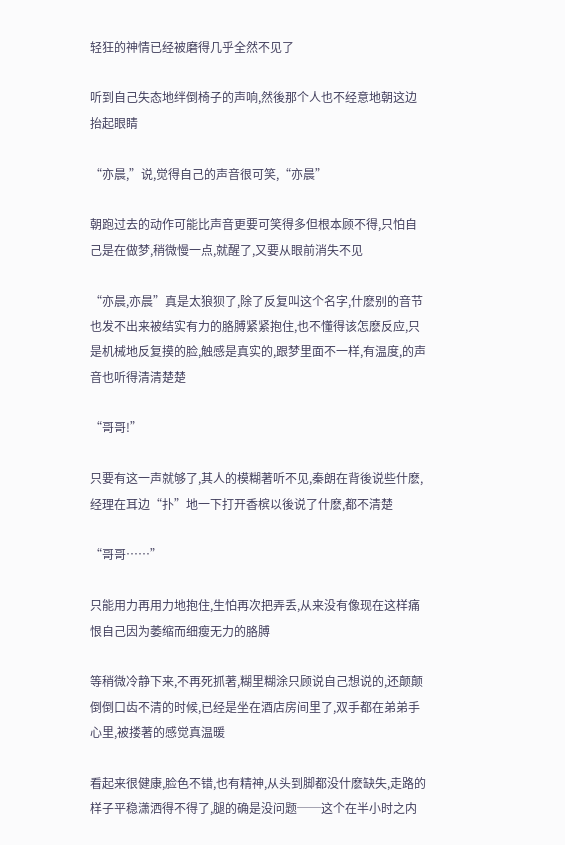轻狂的神情已经被磨得几乎全然不见了

听到自己失态地绊倒椅子的声响,然後那个人也不经意地朝这边抬起眼睛

“亦晨,”说,觉得自己的声音很可笑,“亦晨”

朝跑过去的动作可能比声音更要可笑得多但根本顾不得,只怕自己是在做梦,稍微慢一点,就醒了,又要从眼前消失不见

“亦晨,亦晨”真是太狼狈了,除了反复叫这个名字,什麽别的音节也发不出来被结实有力的胳膊紧紧抱住,也不懂得该怎麽反应,只是机械地反复摸的脸,触感是真实的,跟梦里面不一样,有温度,的声音也听得清清楚楚

“哥哥!”

只要有这一声就够了,其人的模糊著听不见,秦朗在背後说些什麽,经理在耳边“扑”地一下打开香槟以後说了什麽,都不清楚

“哥哥……”

只能用力再用力地抱住,生怕再次把弄丢,从来没有像现在这样痛恨自己因为萎缩而细瘦无力的胳膊

等稍微冷静下来,不再死抓著,糊里糊涂只顾说自己想说的,还颠颠倒倒口齿不清的时候,已经是坐在酒店房间里了,双手都在弟弟手心里,被搂著的感觉真温暖

看起来很健康,脸色不错,也有精神,从头到脚都没什麽缺失,走路的样子平稳潇洒得不得了,腿的确是没问题──这个在半小时之内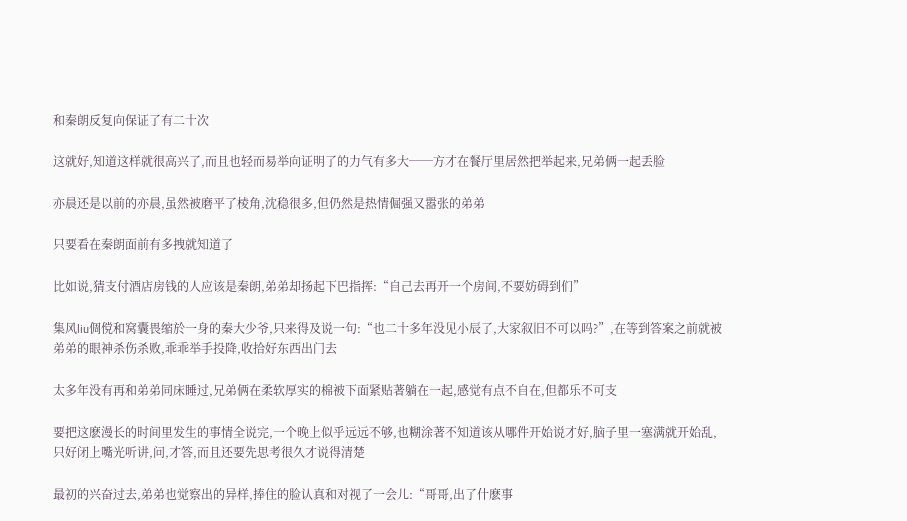和秦朗反复向保证了有二十次

这就好,知道这样就很高兴了,而且也轻而易举向证明了的力气有多大──方才在餐厅里居然把举起来,兄弟俩一起丢脸

亦晨还是以前的亦晨,虽然被磨平了棱角,沈稳很多,但仍然是热情倔强又嚣张的弟弟

只要看在秦朗面前有多拽就知道了

比如说,猜支付酒店房钱的人应该是秦朗,弟弟却扬起下巴指挥:“自己去再开一个房间,不要妨碍到们”

集风liu倜傥和窝囊畏缩於一身的秦大少爷,只来得及说一句:“也二十多年没见小辰了,大家叙旧不可以吗?”,在等到答案之前就被弟弟的眼神杀伤杀败,乖乖举手投降,收拾好东西出门去

太多年没有再和弟弟同床睡过,兄弟俩在柔软厚实的棉被下面紧贴著躺在一起,感觉有点不自在,但都乐不可支

要把这麽漫长的时间里发生的事情全说完,一个晚上似乎远远不够,也糊涂著不知道该从哪件开始说才好,脑子里一塞满就开始乱,只好闭上嘴光听讲,问,才答,而且还要先思考很久才说得清楚

最初的兴奋过去,弟弟也觉察出的异样,捧住的脸认真和对视了一会儿:“哥哥,出了什麽事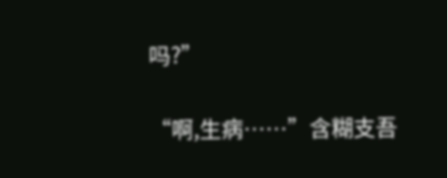吗?”

“啊,生病……”含糊支吾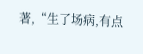著,“生了场病,有点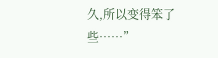久,所以变得笨了些……”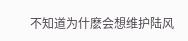不知道为什麽会想维护陆风